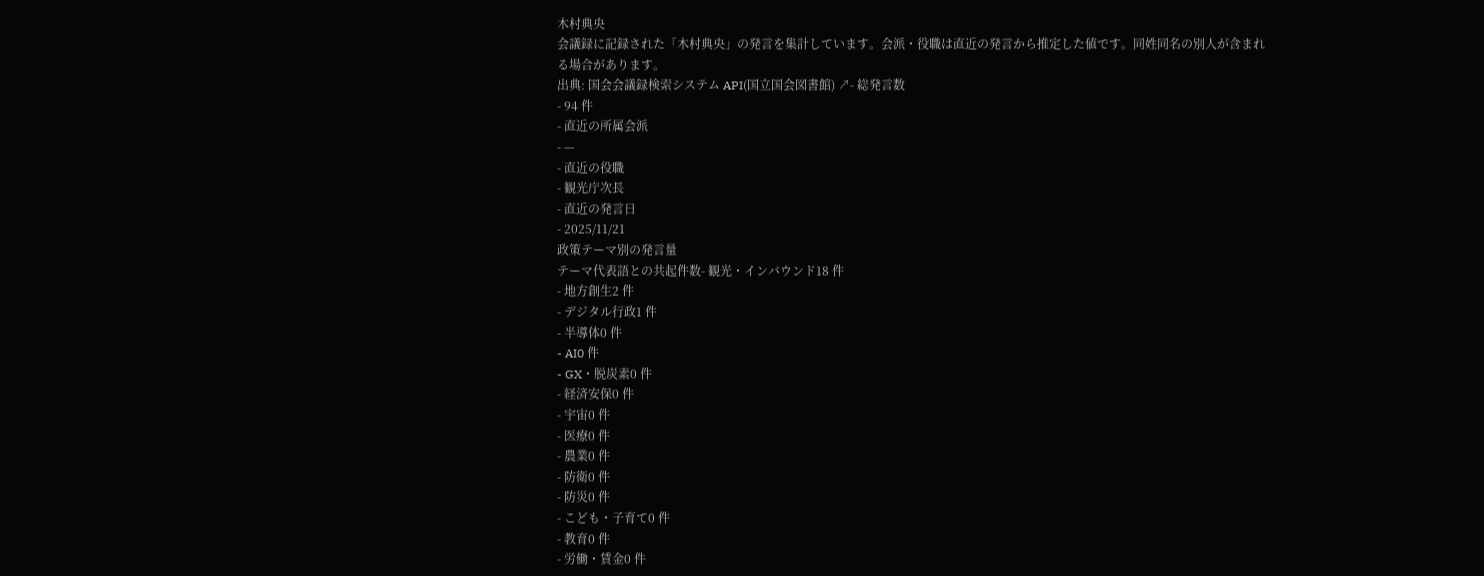木村典央
会議録に記録された「木村典央」の発言を集計しています。会派・役職は直近の発言から推定した値です。同姓同名の別人が含まれる場合があります。
出典: 国会会議録検索システム API(国立国会図書館) ↗- 総発言数
- 94 件
- 直近の所属会派
- —
- 直近の役職
- 観光庁次長
- 直近の発言日
- 2025/11/21
政策テーマ別の発言量
テーマ代表語との共起件数- 観光・インバウンド18 件
- 地方創生2 件
- デジタル行政1 件
- 半導体0 件
- AI0 件
- GX・脱炭素0 件
- 経済安保0 件
- 宇宙0 件
- 医療0 件
- 農業0 件
- 防衛0 件
- 防災0 件
- こども・子育て0 件
- 教育0 件
- 労働・賃金0 件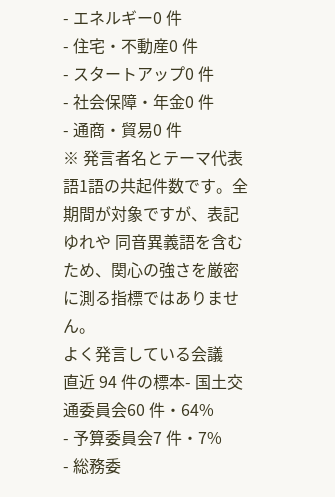- エネルギー0 件
- 住宅・不動産0 件
- スタートアップ0 件
- 社会保障・年金0 件
- 通商・貿易0 件
※ 発言者名とテーマ代表語1語の共起件数です。全期間が対象ですが、表記ゆれや 同音異義語を含むため、関心の強さを厳密に測る指標ではありません。
よく発言している会議
直近 94 件の標本- 国土交通委員会60 件・64%
- 予算委員会7 件・7%
- 総務委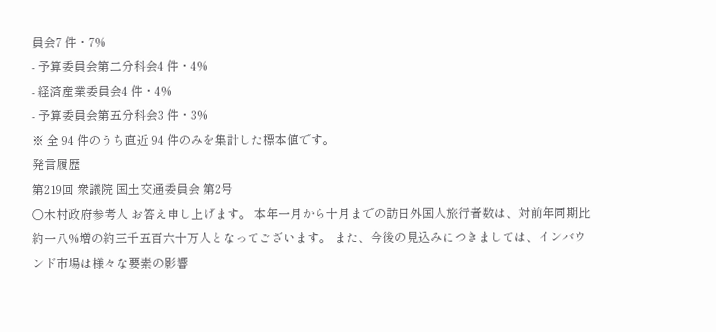員会7 件・7%
- 予算委員会第二分科会4 件・4%
- 経済産業委員会4 件・4%
- 予算委員会第五分科会3 件・3%
※ 全 94 件のうち直近 94 件のみを集計した標本値です。
発言履歴
第219回 衆議院 国土交通委員会 第2号
○木村政府参考人 お答え申し上げます。 本年一月から十月までの訪日外国人旅行者数は、対前年同期比約一八%増の約三千五百六十万人となってございます。 また、今後の見込みにつきましては、インバウンド市場は様々な要素の影響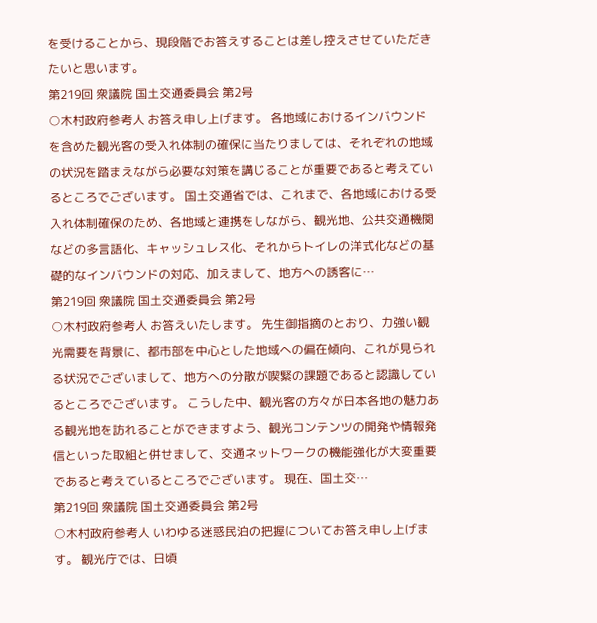を受けることから、現段階でお答えすることは差し控えさせていただきたいと思います。
第219回 衆議院 国土交通委員会 第2号
○木村政府参考人 お答え申し上げます。 各地域におけるインバウンドを含めた観光客の受入れ体制の確保に当たりましては、それぞれの地域の状況を踏まえながら必要な対策を講じることが重要であると考えているところでございます。 国土交通省では、これまで、各地域における受入れ体制確保のため、各地域と連携をしながら、観光地、公共交通機関などの多言語化、キャッシュレス化、それからトイレの洋式化などの基礎的なインバウンドの対応、加えまして、地方への誘客に…
第219回 衆議院 国土交通委員会 第2号
○木村政府参考人 お答えいたします。 先生御指摘のとおり、力強い観光需要を背景に、都市部を中心とした地域への偏在傾向、これが見られる状況でございまして、地方への分散が喫緊の課題であると認識しているところでございます。 こうした中、観光客の方々が日本各地の魅力ある観光地を訪れることができますよう、観光コンテンツの開発や情報発信といった取組と併せまして、交通ネットワークの機能強化が大変重要であると考えているところでございます。 現在、国土交…
第219回 衆議院 国土交通委員会 第2号
○木村政府参考人 いわゆる迷惑民泊の把握についてお答え申し上げます。 観光庁では、日頃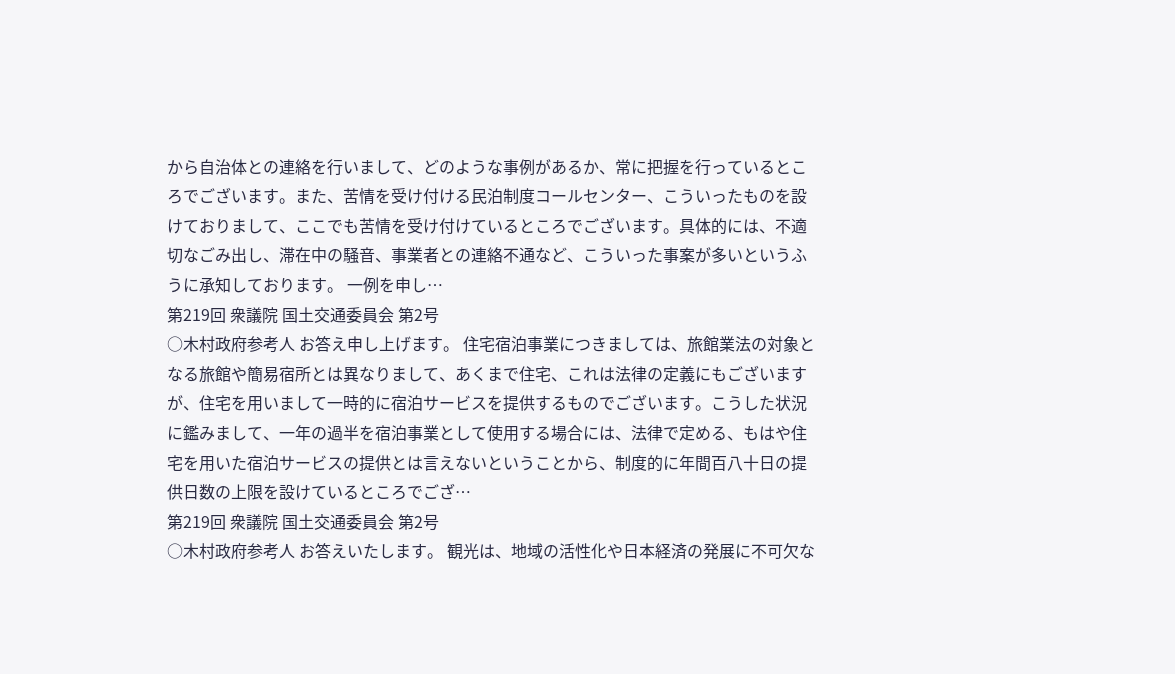から自治体との連絡を行いまして、どのような事例があるか、常に把握を行っているところでございます。また、苦情を受け付ける民泊制度コールセンター、こういったものを設けておりまして、ここでも苦情を受け付けているところでございます。具体的には、不適切なごみ出し、滞在中の騒音、事業者との連絡不通など、こういった事案が多いというふうに承知しております。 一例を申し…
第219回 衆議院 国土交通委員会 第2号
○木村政府参考人 お答え申し上げます。 住宅宿泊事業につきましては、旅館業法の対象となる旅館や簡易宿所とは異なりまして、あくまで住宅、これは法律の定義にもございますが、住宅を用いまして一時的に宿泊サービスを提供するものでございます。こうした状況に鑑みまして、一年の過半を宿泊事業として使用する場合には、法律で定める、もはや住宅を用いた宿泊サービスの提供とは言えないということから、制度的に年間百八十日の提供日数の上限を設けているところでござ…
第219回 衆議院 国土交通委員会 第2号
○木村政府参考人 お答えいたします。 観光は、地域の活性化や日本経済の発展に不可欠な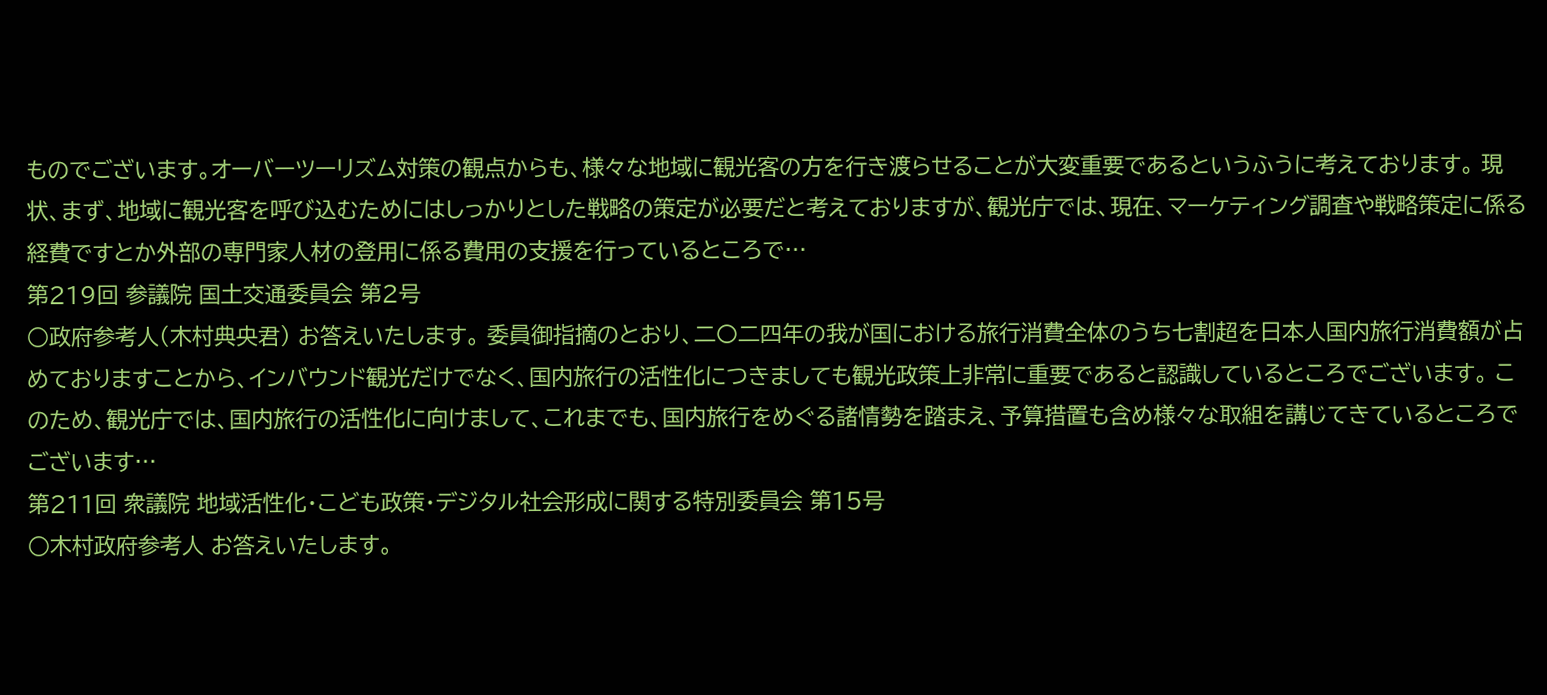ものでございます。オーバーツーリズム対策の観点からも、様々な地域に観光客の方を行き渡らせることが大変重要であるというふうに考えております。 現状、まず、地域に観光客を呼び込むためにはしっかりとした戦略の策定が必要だと考えておりますが、観光庁では、現在、マーケティング調査や戦略策定に係る経費ですとか外部の専門家人材の登用に係る費用の支援を行っているところで…
第219回 参議院 国土交通委員会 第2号
○政府参考人(木村典央君) お答えいたします。 委員御指摘のとおり、二〇二四年の我が国における旅行消費全体のうち七割超を日本人国内旅行消費額が占めておりますことから、インバウンド観光だけでなく、国内旅行の活性化につきましても観光政策上非常に重要であると認識しているところでございます。 このため、観光庁では、国内旅行の活性化に向けまして、これまでも、国内旅行をめぐる諸情勢を踏まえ、予算措置も含め様々な取組を講じてきているところでございます…
第211回 衆議院 地域活性化・こども政策・デジタル社会形成に関する特別委員会 第15号
○木村政府参考人 お答えいたします。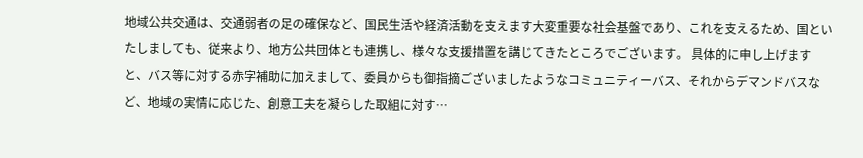地域公共交通は、交通弱者の足の確保など、国民生活や経済活動を支えます大変重要な社会基盤であり、これを支えるため、国といたしましても、従来より、地方公共団体とも連携し、様々な支援措置を講じてきたところでございます。 具体的に申し上げますと、バス等に対する赤字補助に加えまして、委員からも御指摘ございましたようなコミュニティーバス、それからデマンドバスなど、地域の実情に応じた、創意工夫を凝らした取組に対す…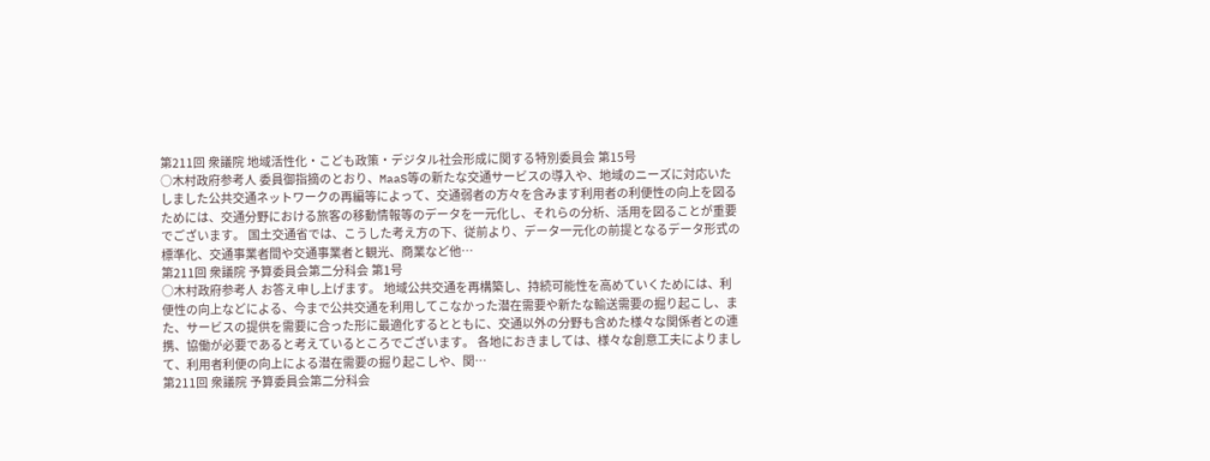第211回 衆議院 地域活性化・こども政策・デジタル社会形成に関する特別委員会 第15号
○木村政府参考人 委員御指摘のとおり、MaaS等の新たな交通サービスの導入や、地域のニーズに対応いたしました公共交通ネットワークの再編等によって、交通弱者の方々を含みます利用者の利便性の向上を図るためには、交通分野における旅客の移動情報等のデータを一元化し、それらの分析、活用を図ることが重要でございます。 国土交通省では、こうした考え方の下、従前より、データ一元化の前提となるデータ形式の標準化、交通事業者間や交通事業者と観光、商業など他…
第211回 衆議院 予算委員会第二分科会 第1号
○木村政府参考人 お答え申し上げます。 地域公共交通を再構築し、持続可能性を高めていくためには、利便性の向上などによる、今まで公共交通を利用してこなかった潜在需要や新たな輸送需要の掘り起こし、また、サービスの提供を需要に合った形に最適化するとともに、交通以外の分野も含めた様々な関係者との連携、協働が必要であると考えているところでございます。 各地におきましては、様々な創意工夫によりまして、利用者利便の向上による潜在需要の掘り起こしや、関…
第211回 衆議院 予算委員会第二分科会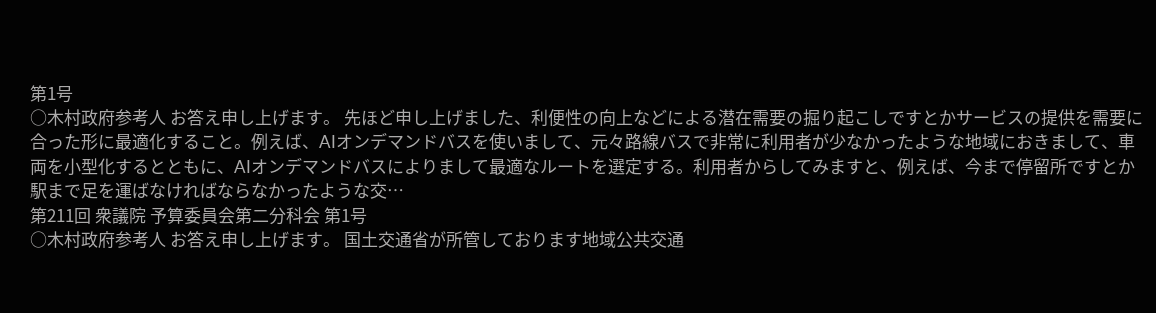第1号
○木村政府参考人 お答え申し上げます。 先ほど申し上げました、利便性の向上などによる潜在需要の掘り起こしですとかサービスの提供を需要に合った形に最適化すること。例えば、AIオンデマンドバスを使いまして、元々路線バスで非常に利用者が少なかったような地域におきまして、車両を小型化するとともに、AIオンデマンドバスによりまして最適なルートを選定する。利用者からしてみますと、例えば、今まで停留所ですとか駅まで足を運ばなければならなかったような交…
第211回 衆議院 予算委員会第二分科会 第1号
○木村政府参考人 お答え申し上げます。 国土交通省が所管しております地域公共交通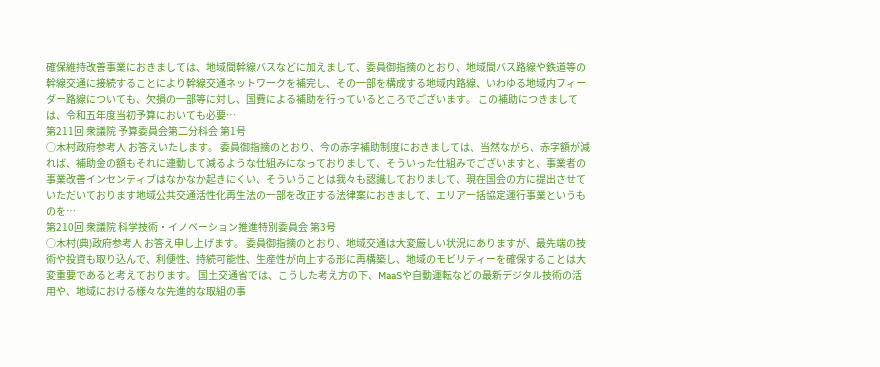確保維持改善事業におきましては、地域間幹線バスなどに加えまして、委員御指摘のとおり、地域間バス路線や鉄道等の幹線交通に接続することにより幹線交通ネットワークを補完し、その一部を構成する地域内路線、いわゆる地域内フィーダー路線についても、欠損の一部等に対し、国費による補助を行っているところでございます。 この補助につきましては、令和五年度当初予算においても必要…
第211回 衆議院 予算委員会第二分科会 第1号
○木村政府参考人 お答えいたします。 委員御指摘のとおり、今の赤字補助制度におきましては、当然ながら、赤字額が減れば、補助金の額もそれに連動して減るような仕組みになっておりまして、そういった仕組みでございますと、事業者の事業改善インセンティブはなかなか起きにくい、そういうことは我々も認識しておりまして、現在国会の方に提出させていただいております地域公共交通活性化再生法の一部を改正する法律案におきまして、エリア一括協定運行事業というものを…
第210回 衆議院 科学技術・イノベーション推進特別委員会 第3号
○木村(典)政府参考人 お答え申し上げます。 委員御指摘のとおり、地域交通は大変厳しい状況にありますが、最先端の技術や投資も取り込んで、利便性、持続可能性、生産性が向上する形に再構築し、地域のモビリティーを確保することは大変重要であると考えております。 国土交通省では、こうした考え方の下、MaaSや自動運転などの最新デジタル技術の活用や、地域における様々な先進的な取組の事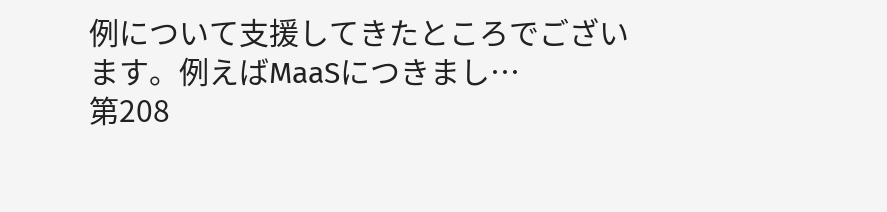例について支援してきたところでございます。例えばMaaSにつきまし…
第208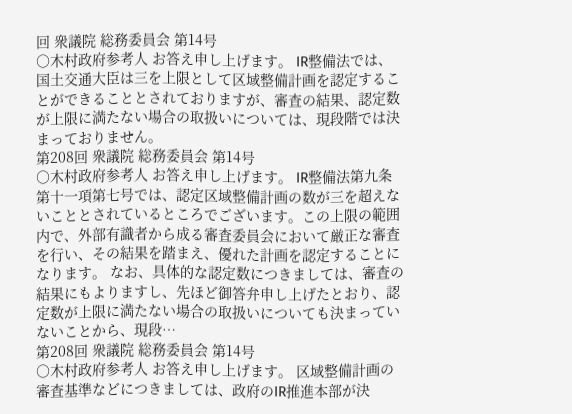回 衆議院 総務委員会 第14号
○木村政府参考人 お答え申し上げます。 IR整備法では、国土交通大臣は三を上限として区域整備計画を認定することができることとされておりますが、審査の結果、認定数が上限に満たない場合の取扱いについては、現段階では決まっておりません。
第208回 衆議院 総務委員会 第14号
○木村政府参考人 お答え申し上げます。 IR整備法第九条第十一項第七号では、認定区域整備計画の数が三を超えないこととされているところでございます。この上限の範囲内で、外部有識者から成る審査委員会において厳正な審査を行い、その結果を踏まえ、優れた計画を認定することになります。 なお、具体的な認定数につきましては、審査の結果にもよりますし、先ほど御答弁申し上げたとおり、認定数が上限に満たない場合の取扱いについても決まっていないことから、現段…
第208回 衆議院 総務委員会 第14号
○木村政府参考人 お答え申し上げます。 区域整備計画の審査基準などにつきましては、政府のIR推進本部が決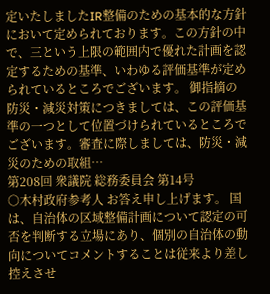定いたしましたIR整備のための基本的な方針において定められております。この方針の中で、三という上限の範囲内で優れた計画を認定するための基準、いわゆる評価基準が定められているところでございます。 御指摘の防災・減災対策につきましては、この評価基準の一つとして位置づけられているところでございます。審査に際しましては、防災・減災のための取組…
第208回 衆議院 総務委員会 第14号
○木村政府参考人 お答え申し上げます。 国は、自治体の区域整備計画について認定の可否を判断する立場にあり、個別の自治体の動向についてコメントすることは従来より差し控えさせ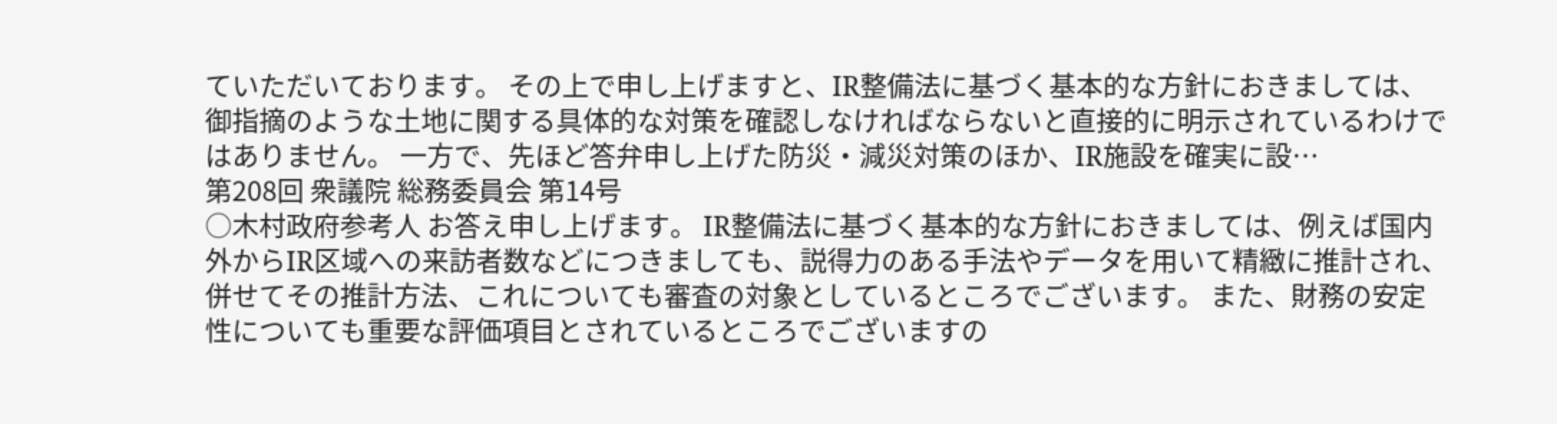ていただいております。 その上で申し上げますと、IR整備法に基づく基本的な方針におきましては、御指摘のような土地に関する具体的な対策を確認しなければならないと直接的に明示されているわけではありません。 一方で、先ほど答弁申し上げた防災・減災対策のほか、IR施設を確実に設…
第208回 衆議院 総務委員会 第14号
○木村政府参考人 お答え申し上げます。 IR整備法に基づく基本的な方針におきましては、例えば国内外からIR区域への来訪者数などにつきましても、説得力のある手法やデータを用いて精緻に推計され、併せてその推計方法、これについても審査の対象としているところでございます。 また、財務の安定性についても重要な評価項目とされているところでございますの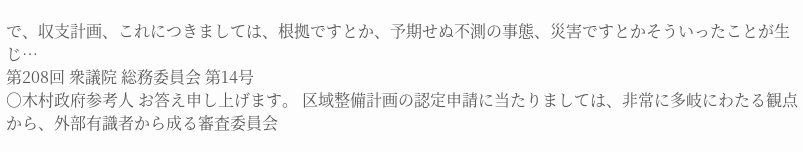で、収支計画、これにつきましては、根拠ですとか、予期せぬ不測の事態、災害ですとかそういったことが生じ…
第208回 衆議院 総務委員会 第14号
○木村政府参考人 お答え申し上げます。 区域整備計画の認定申請に当たりましては、非常に多岐にわたる観点から、外部有識者から成る審査委員会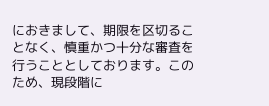におきまして、期限を区切ることなく、慎重かつ十分な審査を行うこととしております。このため、現段階に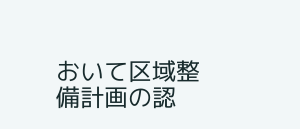おいて区域整備計画の認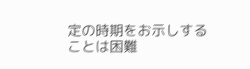定の時期をお示しすることは困難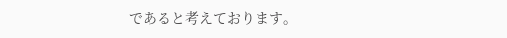であると考えております。